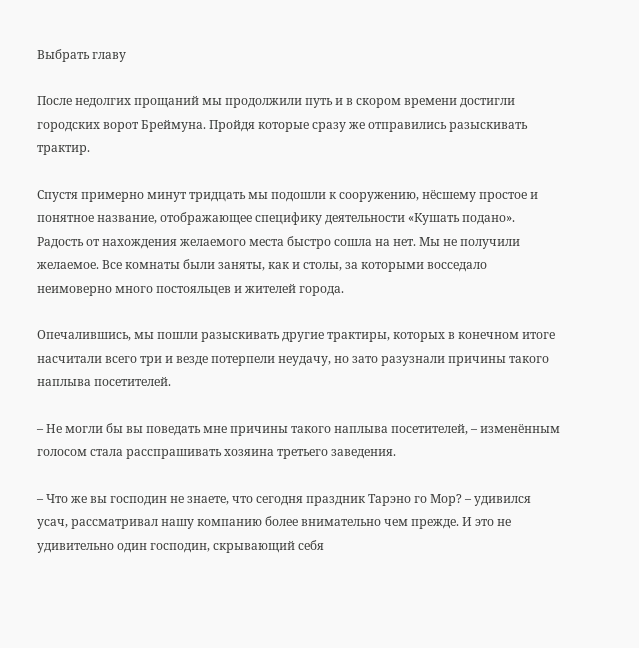Выбрать главу

После недолгих прощаний мы продолжили путь и в скором времени достигли городских ворот Бреймуна. Пройдя которые сразу же отправились разыскивать трактир.

Спустя примерно минут тридцать мы подошли к сооружению, нёсшему простое и понятное название, отображающее специфику деятельности «Кушать подано». Радость от нахождения желаемого места быстро сошла на нет. Мы не получили желаемое. Все комнаты были заняты, как и столы, за которыми восседало неимоверно много постояльцев и жителей города.

Опечалившись, мы пошли разыскивать другие трактиры, которых в конечном итоге насчитали всего три и везде потерпели неудачу, но зато разузнали причины такого наплыва посетителей.

– Не могли бы вы поведать мне причины такого наплыва посетителей, – изменённым голосом стала расспрашивать хозяина третьего заведения.

– Что же вы господин не знаете, что сегодня праздник Тарэно го Мор? – удивился усач, рассматривал нашу компанию более внимательно чем прежде. И это не удивительно один господин, скрывающий себя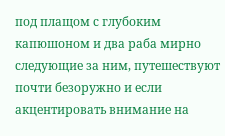под плащом с глубоким капюшоном и два раба мирно следующие за ним, путешествуют почти безоружно и если акцентировать внимание на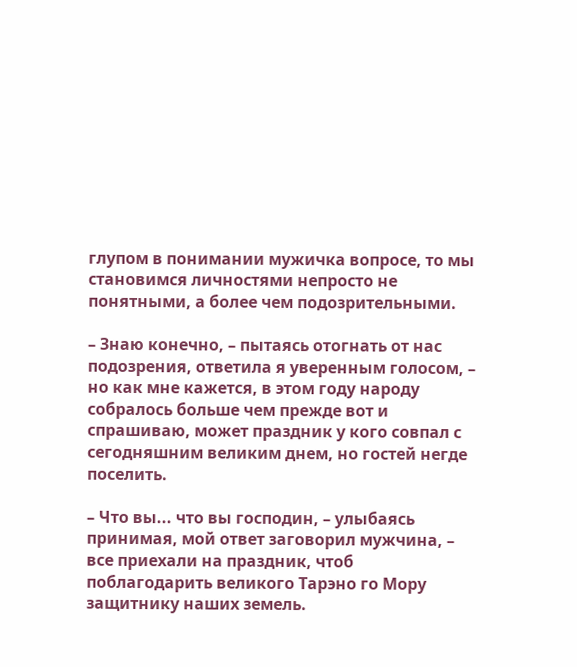глупом в понимании мужичка вопросе, то мы становимся личностями непросто не понятными, а более чем подозрительными.

– Знаю конечно, – пытаясь отогнать от нас подозрения, ответила я уверенным голосом, – но как мне кажется, в этом году народу собралось больше чем прежде вот и спрашиваю, может праздник у кого совпал с сегодняшним великим днем, но гостей негде поселить.

– Что вы... что вы господин, – улыбаясь принимая, мой ответ заговорил мужчина, – все приехали на праздник, чтоб поблагодарить великого Тарэно го Мору защитнику наших земель.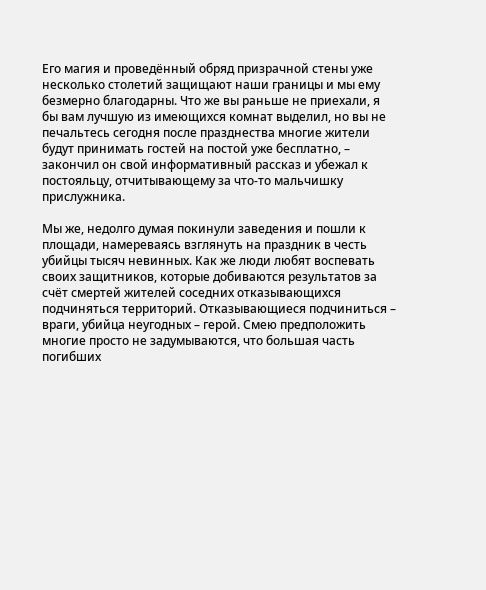Его магия и проведённый обряд призрачной стены уже несколько столетий защищают наши границы и мы ему безмерно благодарны. Что же вы раньше не приехали, я бы вам лучшую из имеющихся комнат выделил, но вы не печальтесь сегодня после празднества многие жители будут принимать гостей на постой уже бесплатно, – закончил он свой информативный рассказ и убежал к постояльцу, отчитывающему за что-то мальчишку прислужника.

Мы же, недолго думая покинули заведения и пошли к площади, намереваясь взглянуть на праздник в честь убийцы тысяч невинных. Как же люди любят воспевать своих защитников, которые добиваются результатов за счёт смертей жителей соседних отказывающихся подчиняться территорий. Отказывающиеся подчиниться – враги, убийца неугодных – герой. Смею предположить многие просто не задумываются, что большая часть погибших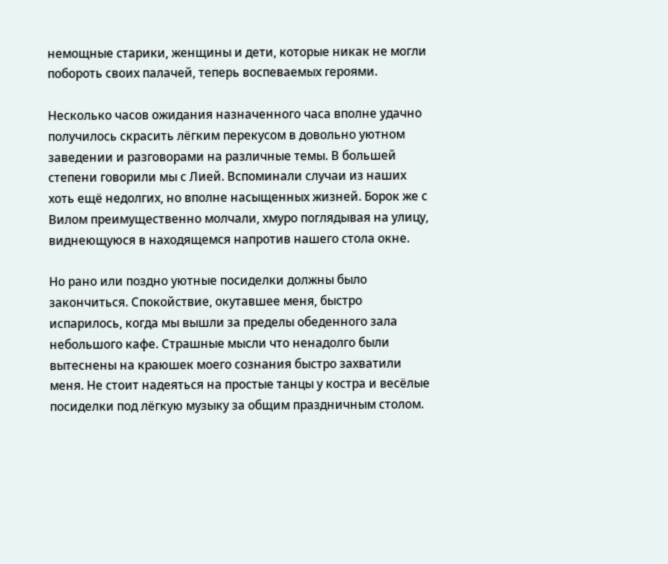немощные старики, женщины и дети, которые никак не могли побороть своих палачей, теперь воспеваемых героями.

Несколько часов ожидания назначенного часа вполне удачно получилось скрасить лёгким перекусом в довольно уютном заведении и разговорами на различные темы. В большей степени говорили мы с Лией. Вспоминали случаи из наших хоть ещё недолгих, но вполне насыщенных жизней. Борок же с Вилом преимущественно молчали, хмуро поглядывая на улицу, виднеющуюся в находящемся напротив нашего стола окне.

Но рано или поздно уютные посиделки должны было закончиться. Спокойствие, окутавшее меня, быстро испарилось, когда мы вышли за пределы обеденного зала небольшого кафе. Страшные мысли что ненадолго были вытеснены на краюшек моего сознания быстро захватили меня. Не стоит надеяться на простые танцы у костра и весёлые посиделки под лёгкую музыку за общим праздничным столом.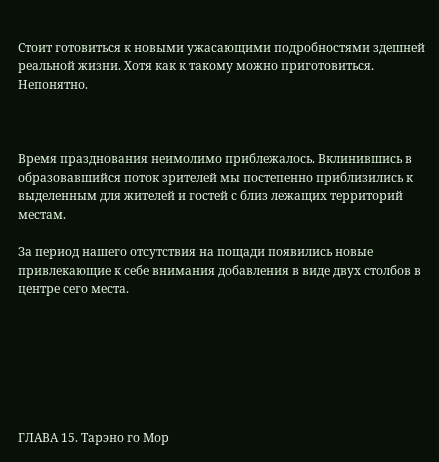Стоит готовиться к новыми ужасающими подробностями здешней реальной жизни. Хотя как к такому можно приготовиться. Непонятно.



Время празднования неимолимо приблежалось. Вклинившись в образовавшийся поток зрителей мы постепенно приблизились к выделенным для жителей и гостей с близ лежащих территорий местам.

За период нашего отсутствия на пощади появились новые привлекающие к себе внимания добавления в виде двух столбов в центре сего места.







ГЛАВА 15. Тарэно го Мор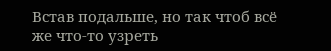Встав подальше, но так чтоб всё же что-то узреть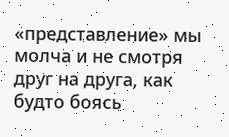«представление» мы молча и не смотря друг на друга, как будто боясь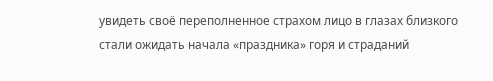увидеть своё переполненное страхом лицо в глазах близкого стали ожидать начала «праздника» горя и страданий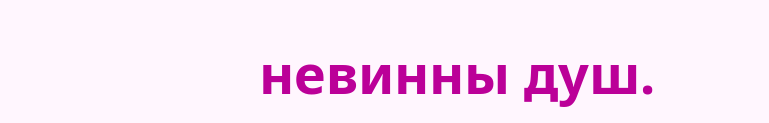невинны душ.